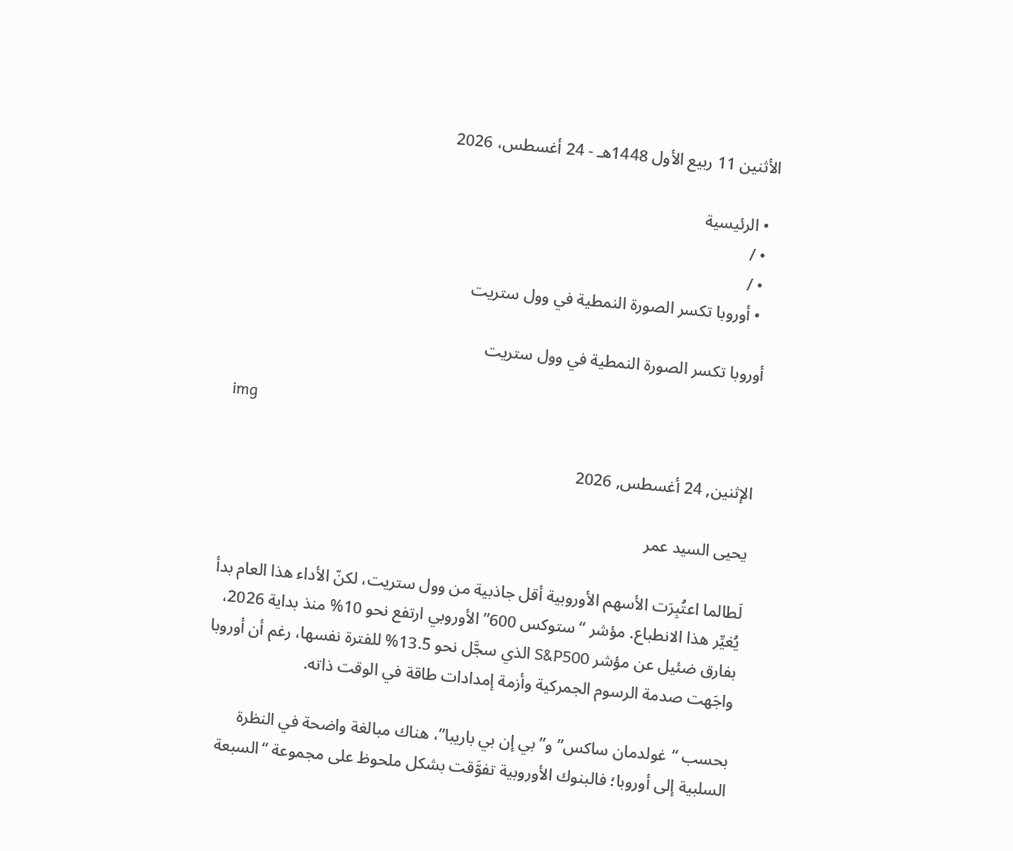الأثنين 11 ربيع الأول 1448هـ - 24 أغسطس، 2026

  • الرئيسية
  • /
  • /
  • أوروبا تكسر الصورة النمطية في وول ستريت

أوروبا تكسر الصورة النمطية في وول ستريت

img

الإثنين, 24 أغسطس, 2026

يحيى السيد عمر

لَطالما اعتُبِرَت الأسهم الأوروبية أقل جاذبية من وول ستريت، لكنّ الأداء هذا العام بدأ يُغيِّر هذا الانطباع. مؤشر “ستوكس 600” الأوروبي ارتفع نحو 10% منذ بداية 2026، بفارق ضئيل عن مؤشر S&P500 الذي سجَّل نحو 13.5% للفترة نفسها، رغم أن أوروبا واجَهت صدمة الرسوم الجمركية وأزمة إمدادات طاقة في الوقت ذاته.

بحسب “غولدمان ساكس” و”بي إن بي باريبا”، هناك مبالغة واضحة في النظرة السلبية إلى أوروبا؛ فالبنوك الأوروبية تفوَّقت بشكل ملحوظ على مجموعة “السبعة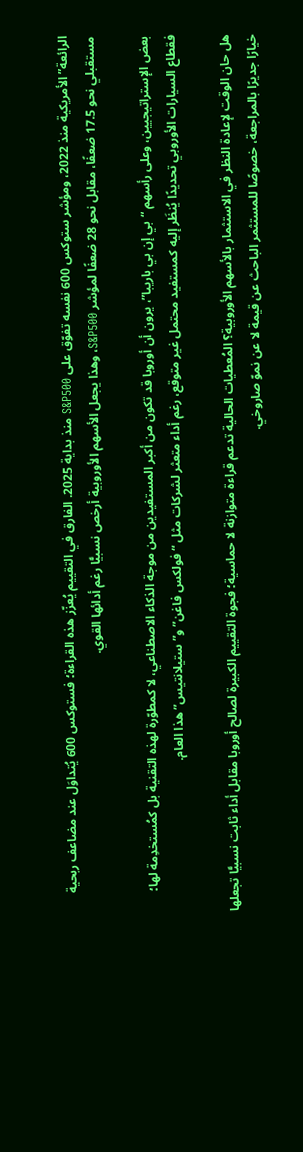الرائعة” الأمريكية منذ 2022، ومؤشر ستوكس 600 نفسه تفوّق على S&P500 منذ بداية 2025. الفارق في التقييم يُعزّز هذه القراءة؛ فستوكس 600 يُتداوَل عند مضاعف ربحية مستقبلي نحو 17.5 ضعفًا، مقابل نحو 28 ضعفًا لمؤشر S&P500، وهذا يجعل الأسهم الأوروبية أرخص نسبيًّا رغم أدائها القوي.

بعض الإستراتيجيين، وعلى رأسهم “بي إن بي باريبا”، يرون أن أوروبا قد تكون من أكبر المستفيدين من موجة الذكاء الاصطناعي، لا كمطوّرة لهذه التقنية بل كمُستخدِمة لها؛ فقطاع السيارات الأوروبي تحديدًا يُنظَر إليه كمستفيد محتمل غير متوقع، رغم أداء متعثر لشركات مثل “فولكس فاغن” و”ستيلانتيس” هذا العام.

هل حان الوقت لإعادة النظر في الاستثمار بالأسهم الأوروبية؟ المُعطيات الحالية تدعم قراءة متوازنة لا حماسية؛ فجوة التقييم الكبيرة لصالح أوروبا مقابل أداء ثابت نسبيًّا تجعلها خيارًا جديرًا بالمراجعة، خصوصًا للمستثمر الباحث عن قيمة لا عن نموّ صاروخي.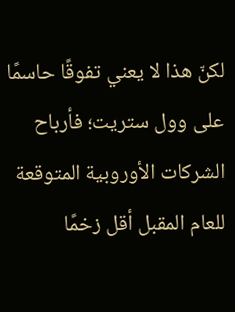لكنّ هذا لا يعني تفوقًا حاسمًا على وول ستريت؛ فأرباح الشركات الأوروبية المتوقعة للعام المقبل أقل زخمًا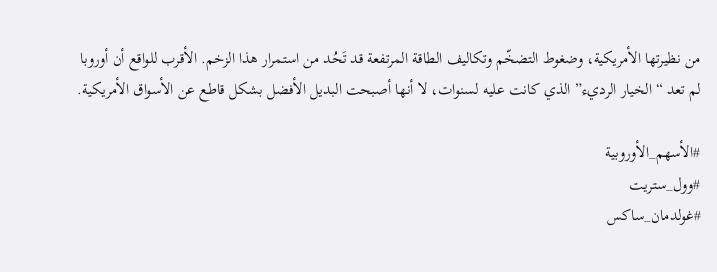من نظيرتها الأمريكية، وضغوط التضخّم وتكاليف الطاقة المرتفعة قد تَحُد من استمرار هذا الزخم. الأقرب للواقع أن أوروبا لم تعد “الخيار الرديء” الذي كانت عليه لسنوات، لا أنها أصبحت البديل الأفضل بشكل قاطع عن الأسواق الأمريكية.

#الأسهم_الأوروبية
#وول_ستريت
#غولدمان_ساكس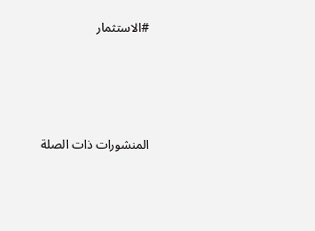#الاستثمار




المنشورات ذات الصلة